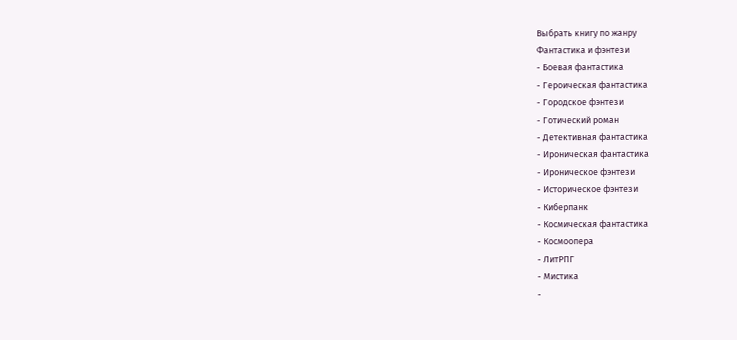Выбрать книгу по жанру
Фантастика и фэнтези
- Боевая фантастика
- Героическая фантастика
- Городское фэнтези
- Готический роман
- Детективная фантастика
- Ироническая фантастика
- Ироническое фэнтези
- Историческое фэнтези
- Киберпанк
- Космическая фантастика
- Космоопера
- ЛитРПГ
- Мистика
-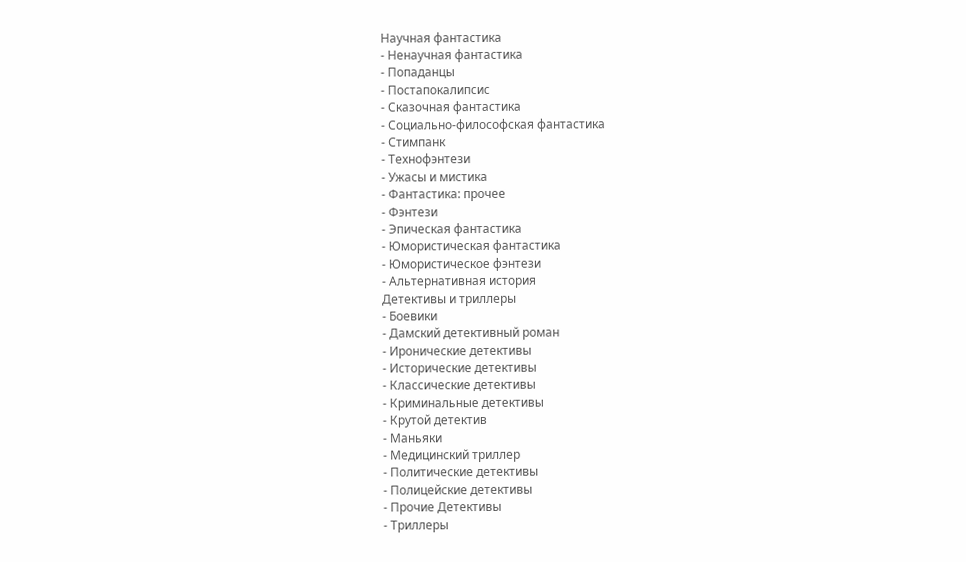Научная фантастика
- Ненаучная фантастика
- Попаданцы
- Постапокалипсис
- Сказочная фантастика
- Социально-философская фантастика
- Стимпанк
- Технофэнтези
- Ужасы и мистика
- Фантастика: прочее
- Фэнтези
- Эпическая фантастика
- Юмористическая фантастика
- Юмористическое фэнтези
- Альтернативная история
Детективы и триллеры
- Боевики
- Дамский детективный роман
- Иронические детективы
- Исторические детективы
- Классические детективы
- Криминальные детективы
- Крутой детектив
- Маньяки
- Медицинский триллер
- Политические детективы
- Полицейские детективы
- Прочие Детективы
- Триллеры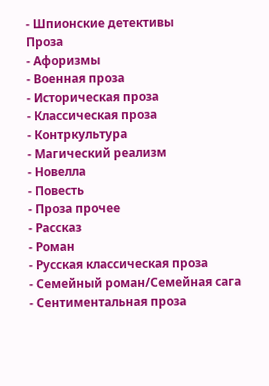- Шпионские детективы
Проза
- Афоризмы
- Военная проза
- Историческая проза
- Классическая проза
- Контркультура
- Магический реализм
- Новелла
- Повесть
- Проза прочее
- Рассказ
- Роман
- Русская классическая проза
- Семейный роман/Семейная сага
- Сентиментальная проза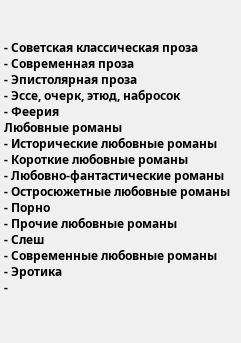- Советская классическая проза
- Современная проза
- Эпистолярная проза
- Эссе, очерк, этюд, набросок
- Феерия
Любовные романы
- Исторические любовные романы
- Короткие любовные романы
- Любовно-фантастические романы
- Остросюжетные любовные романы
- Порно
- Прочие любовные романы
- Слеш
- Современные любовные романы
- Эротика
-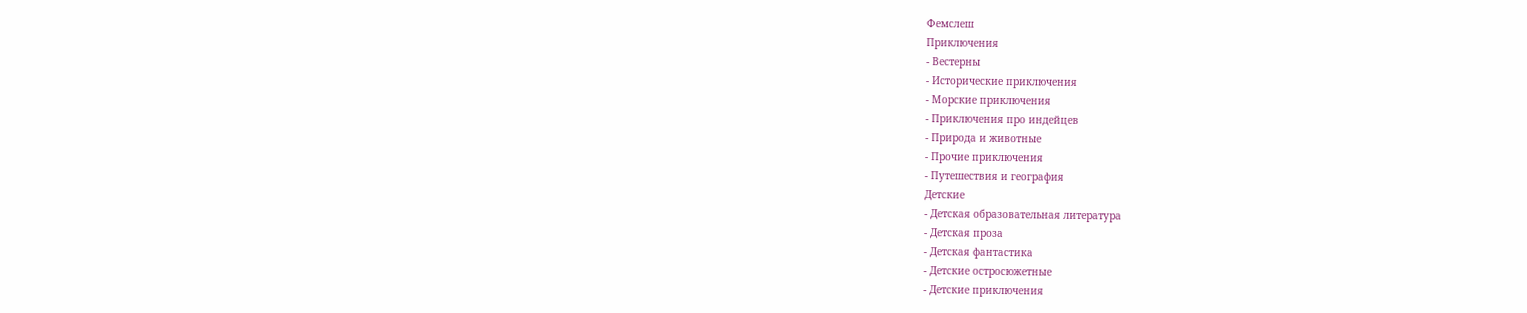Фемслеш
Приключения
- Вестерны
- Исторические приключения
- Морские приключения
- Приключения про индейцев
- Природа и животные
- Прочие приключения
- Путешествия и география
Детские
- Детская образовательная литература
- Детская проза
- Детская фантастика
- Детские остросюжетные
- Детские приключения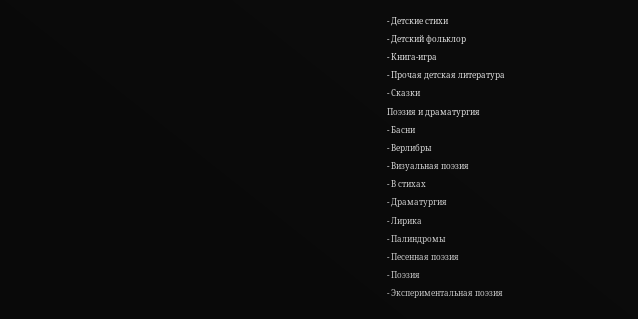- Детские стихи
- Детский фольклор
- Книга-игра
- Прочая детская литература
- Сказки
Поэзия и драматургия
- Басни
- Верлибры
- Визуальная поэзия
- В стихах
- Драматургия
- Лирика
- Палиндромы
- Песенная поэзия
- Поэзия
- Экспериментальная поэзия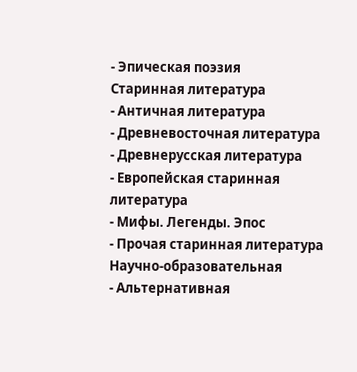- Эпическая поэзия
Старинная литература
- Античная литература
- Древневосточная литература
- Древнерусская литература
- Европейская старинная литература
- Мифы. Легенды. Эпос
- Прочая старинная литература
Научно-образовательная
- Альтернативная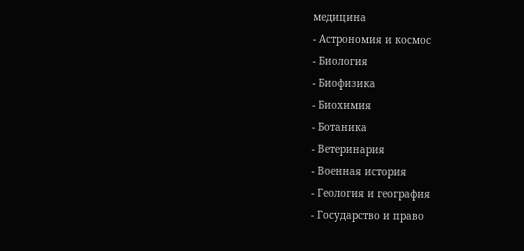медицина
- Астрономия и космос
- Биология
- Биофизика
- Биохимия
- Ботаника
- Ветеринария
- Военная история
- Геология и география
- Государство и право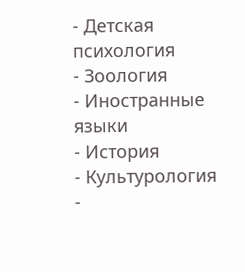- Детская психология
- Зоология
- Иностранные языки
- История
- Культурология
-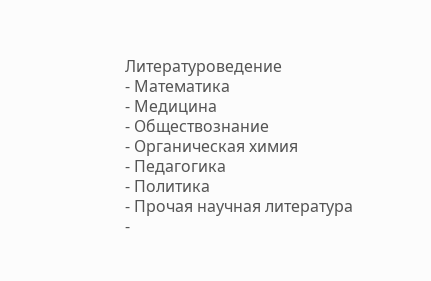Литературоведение
- Математика
- Медицина
- Обществознание
- Органическая химия
- Педагогика
- Политика
- Прочая научная литература
-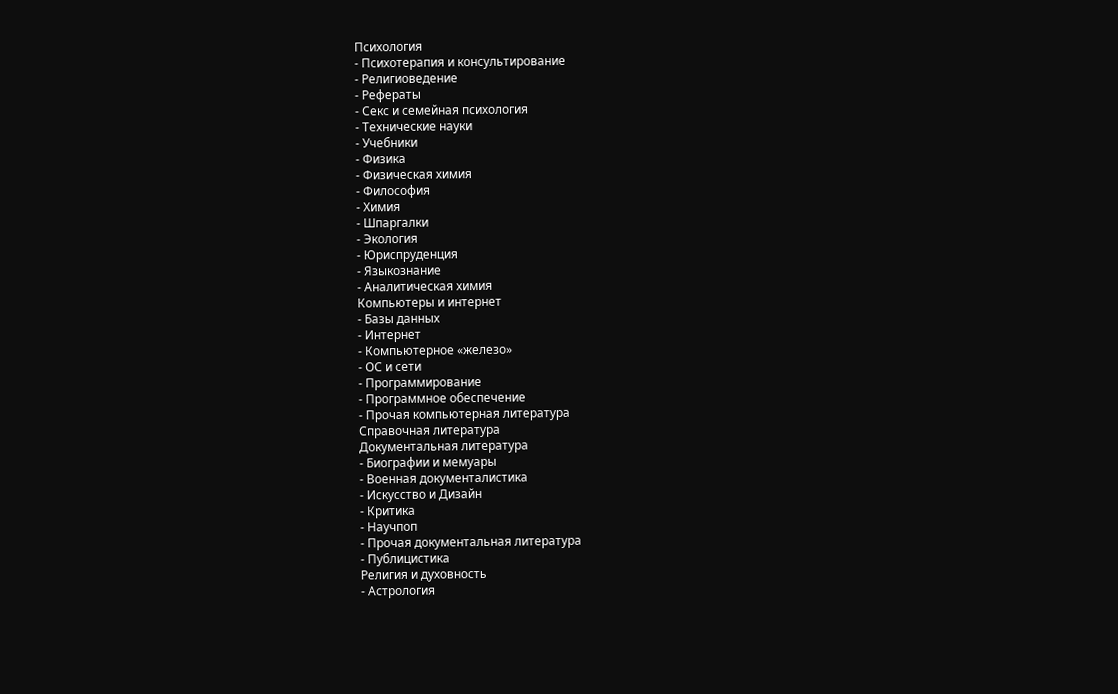Психология
- Психотерапия и консультирование
- Религиоведение
- Рефераты
- Секс и семейная психология
- Технические науки
- Учебники
- Физика
- Физическая химия
- Философия
- Химия
- Шпаргалки
- Экология
- Юриспруденция
- Языкознание
- Аналитическая химия
Компьютеры и интернет
- Базы данных
- Интернет
- Компьютерное «железо»
- ОС и сети
- Программирование
- Программное обеспечение
- Прочая компьютерная литература
Справочная литература
Документальная литература
- Биографии и мемуары
- Военная документалистика
- Искусство и Дизайн
- Критика
- Научпоп
- Прочая документальная литература
- Публицистика
Религия и духовность
- Астрология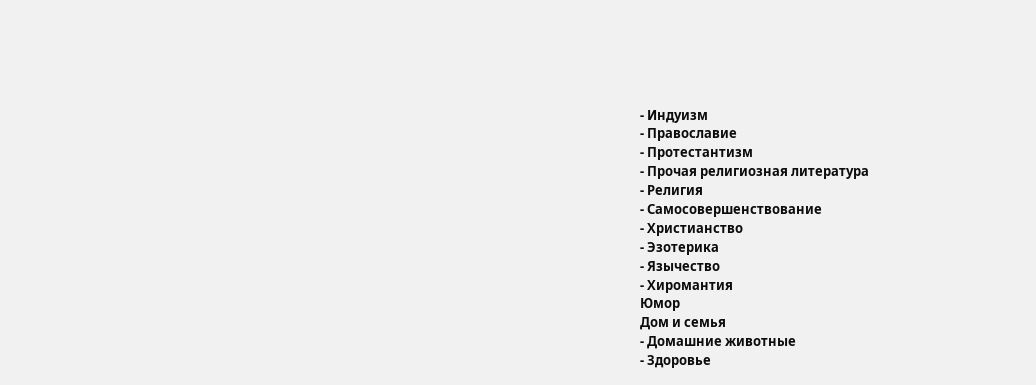- Индуизм
- Православие
- Протестантизм
- Прочая религиозная литература
- Религия
- Самосовершенствование
- Христианство
- Эзотерика
- Язычество
- Хиромантия
Юмор
Дом и семья
- Домашние животные
- Здоровье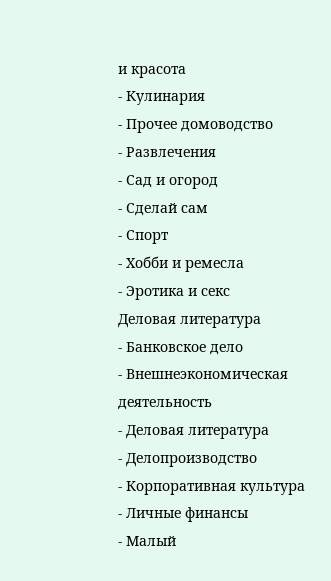и красота
- Кулинария
- Прочее домоводство
- Развлечения
- Сад и огород
- Сделай сам
- Спорт
- Хобби и ремесла
- Эротика и секс
Деловая литература
- Банковское дело
- Внешнеэкономическая деятельность
- Деловая литература
- Делопроизводство
- Корпоративная культура
- Личные финансы
- Малый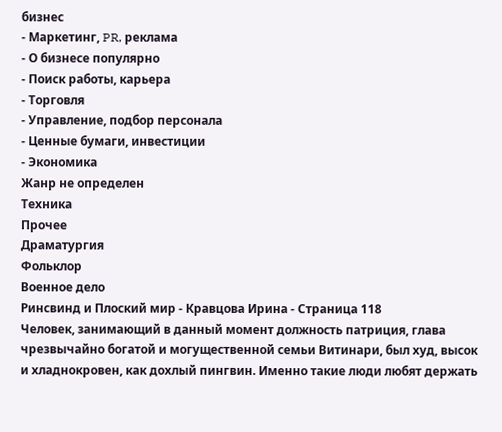бизнес
- Маркетинг, PR, реклама
- О бизнесе популярно
- Поиск работы, карьера
- Торговля
- Управление, подбор персонала
- Ценные бумаги, инвестиции
- Экономика
Жанр не определен
Техника
Прочее
Драматургия
Фольклор
Военное дело
Ринсвинд и Плоский мир - Кравцова Ирина - Страница 118
Человек, занимающий в данный момент должность патриция, глава чрезвычайно богатой и могущественной семьи Витинари, был худ, высок и хладнокровен, как дохлый пингвин. Именно такие люди любят держать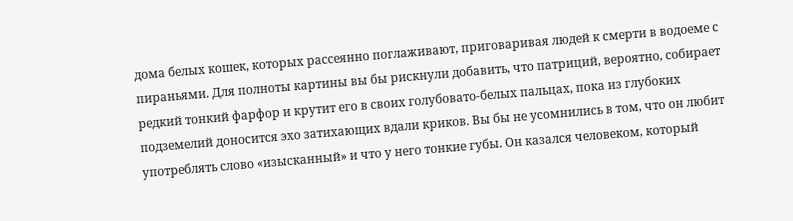дома белых кошек, которых рассеянно поглаживают, приговаривая людей к смерти в водоеме с пираньями. Для полноты картины вы бы рискнули добавить, что патриций, вероятно, собирает редкий тонкий фарфор и крутит его в своих голубовато-белых пальцах, пока из глубоких подземелий доносится эхо затихающих вдали криков. Вы бы не усомнились в том, что он любит употреблять слово «изысканный» и что у него тонкие губы. Он казался человеком, который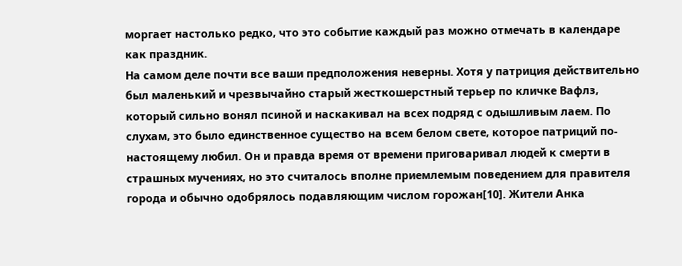моргает настолько редко, что это событие каждый раз можно отмечать в календаре как праздник.
На самом деле почти все ваши предположения неверны. Хотя у патриция действительно был маленький и чрезвычайно старый жесткошерстный терьер по кличке Вафлз, который сильно вонял псиной и наскакивал на всех подряд с одышливым лаем. По слухам, это было единственное существо на всем белом свете, которое патриций по-настоящему любил. Он и правда время от времени приговаривал людей к смерти в страшных мучениях, но это считалось вполне приемлемым поведением для правителя города и обычно одобрялось подавляющим числом горожан[10]. Жители Анка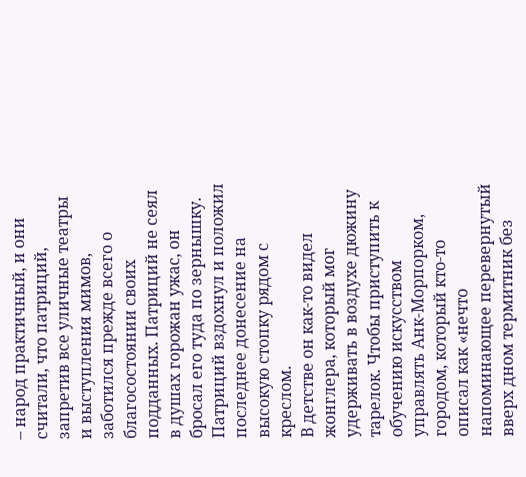– народ практичный, и они считали, что патриций, запретив все уличные театры и выступления мимов, заботился прежде всего о благосостоянии своих подданных. Патриций не сеял в душах горожан ужас, он бросал его туда по зернышку.
Патриций вздохнул и положил последнее донесение на высокую стопку рядом с креслом.
В детстве он как-то видел жонглера, который мог удерживать в воздухе дюжину тарелок. Чтобы приступить к обучению искусством управлять Анк-Морпорком, городом, который кто-то описал как «нечто напоминающее перевернутый вверх дном термитник без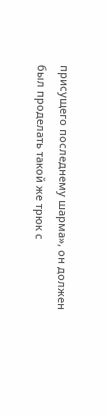присущего последнему шарма», он должен был проделать такой же трюк с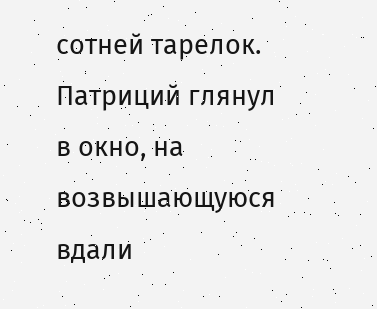сотней тарелок.
Патриций глянул в окно, на возвышающуюся вдали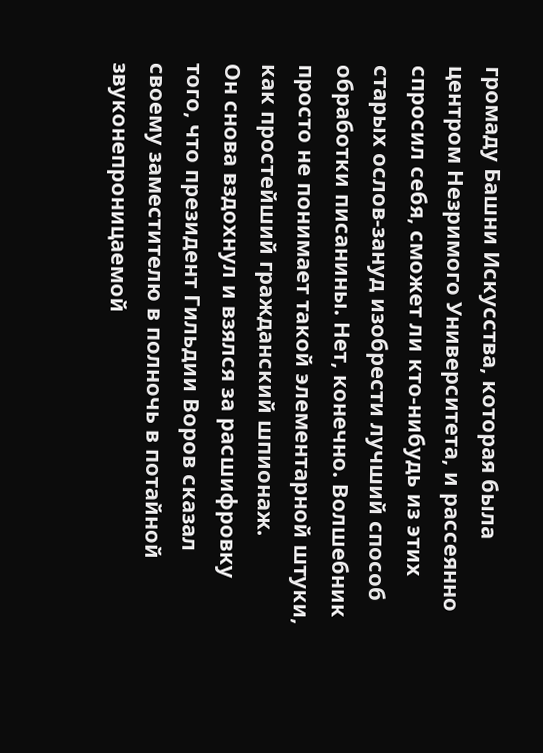громаду Башни Искусства, которая была центром Незримого Университета, и рассеянно спросил себя, сможет ли кто-нибудь из этих старых ослов-зануд изобрести лучший способ обработки писанины. Нет, конечно. Волшебник просто не понимает такой элементарной штуки, как простейший гражданский шпионаж.
Он снова вздохнул и взялся за расшифровку того, что президент Гильдии Воров сказал своему заместителю в полночь в потайной звуконепроницаемой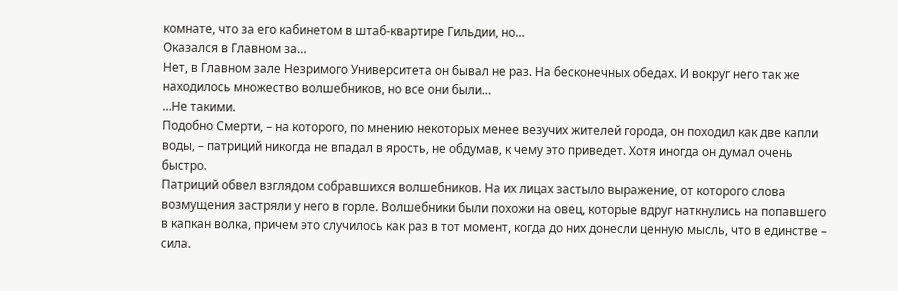комнате, что за его кабинетом в штаб-квартире Гильдии, но…
Оказался в Главном за…
Нет, в Главном зале Незримого Университета он бывал не раз. На бесконечных обедах. И вокруг него так же находилось множество волшебников, но все они были…
…Не такими.
Подобно Смерти, – на которого, по мнению некоторых менее везучих жителей города, он походил как две капли воды, – патриций никогда не впадал в ярость, не обдумав, к чему это приведет. Хотя иногда он думал очень быстро.
Патриций обвел взглядом собравшихся волшебников. На их лицах застыло выражение, от которого слова возмущения застряли у него в горле. Волшебники были похожи на овец, которые вдруг наткнулись на попавшего в капкан волка, причем это случилось как раз в тот момент, когда до них донесли ценную мысль, что в единстве – сила.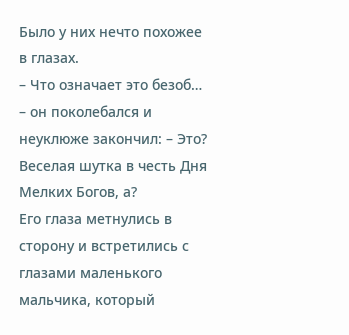Было у них нечто похожее в глазах.
– Что означает это безоб… – он поколебался и неуклюже закончил: – Это? Веселая шутка в честь Дня Мелких Богов, а?
Его глаза метнулись в сторону и встретились с глазами маленького мальчика, который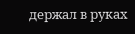держал в руках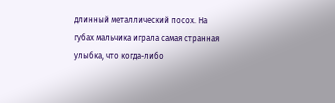длинный металлический посох. На губах мальчика играла самая странная улыбка, что когда-либо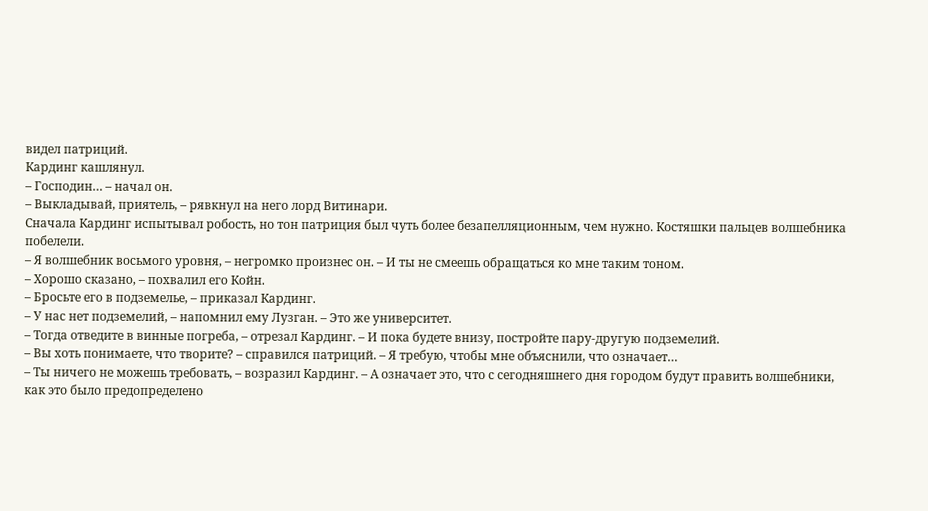видел патриций.
Кардинг кашлянул.
– Господин… – начал он.
– Выкладывай, приятель, – рявкнул на него лорд Витинари.
Сначала Кардинг испытывал робость, но тон патриция был чуть более безапелляционным, чем нужно. Костяшки пальцев волшебника побелели.
– Я волшебник восьмого уровня, – негромко произнес он. – И ты не смеешь обращаться ко мне таким тоном.
– Хорошо сказано, – похвалил его Койн.
– Бросьте его в подземелье, – приказал Кардинг.
– У нас нет подземелий, – напомнил ему Лузган. – Это же университет.
– Тогда отведите в винные погреба, – отрезал Кардинг. – И пока будете внизу, постройте пару-другую подземелий.
– Вы хоть понимаете, что творите? – справился патриций. – Я требую, чтобы мне объяснили, что означает…
– Ты ничего не можешь требовать, – возразил Кардинг. – А означает это, что с сегодняшнего дня городом будут править волшебники, как это было предопределено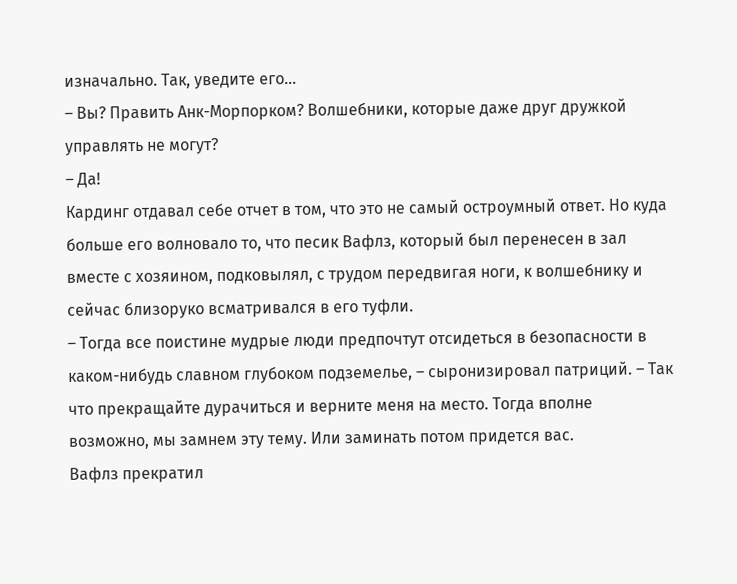изначально. Так, уведите его…
– Вы? Править Анк-Морпорком? Волшебники, которые даже друг дружкой управлять не могут?
– Да!
Кардинг отдавал себе отчет в том, что это не самый остроумный ответ. Но куда больше его волновало то, что песик Вафлз, который был перенесен в зал вместе с хозяином, подковылял, с трудом передвигая ноги, к волшебнику и сейчас близоруко всматривался в его туфли.
– Тогда все поистине мудрые люди предпочтут отсидеться в безопасности в каком-нибудь славном глубоком подземелье, – сыронизировал патриций. – Так что прекращайте дурачиться и верните меня на место. Тогда вполне возможно, мы замнем эту тему. Или заминать потом придется вас.
Вафлз прекратил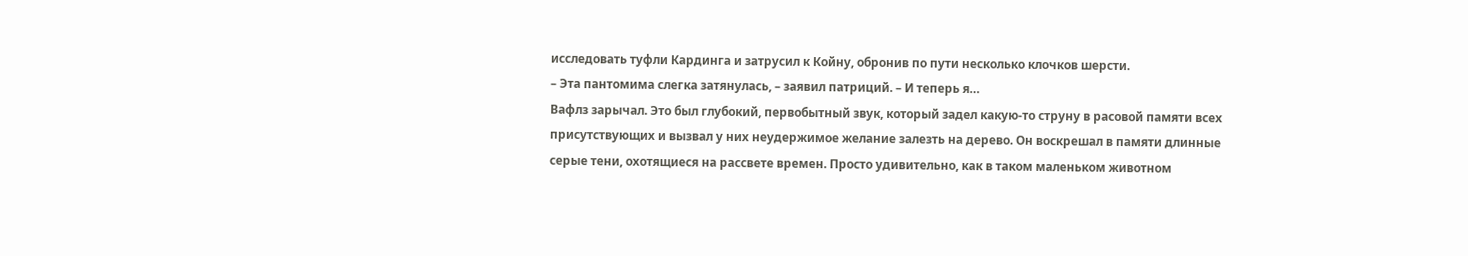исследовать туфли Кардинга и затрусил к Койну, обронив по пути несколько клочков шерсти.
– Эта пантомима слегка затянулась, – заявил патриций. – И теперь я…
Вафлз зарычал. Это был глубокий, первобытный звук, который задел какую-то струну в расовой памяти всех присутствующих и вызвал у них неудержимое желание залезть на дерево. Он воскрешал в памяти длинные серые тени, охотящиеся на рассвете времен. Просто удивительно, как в таком маленьком животном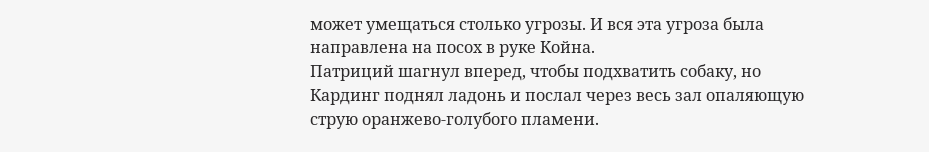может умещаться столько угрозы. И вся эта угроза была направлена на посох в руке Койна.
Патриций шагнул вперед, чтобы подхватить собаку, но Кардинг поднял ладонь и послал через весь зал опаляющую струю оранжево-голубого пламени.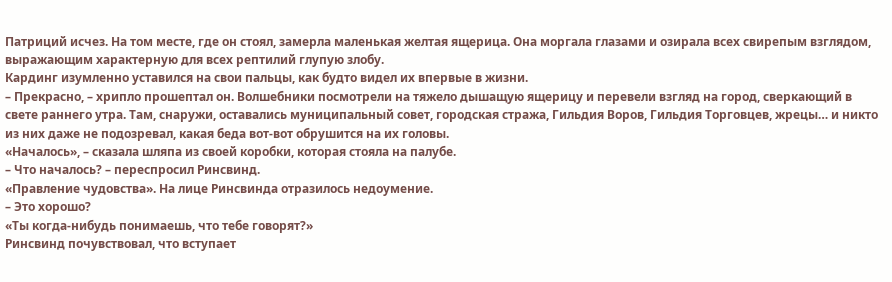Патриций исчез. На том месте, где он стоял, замерла маленькая желтая ящерица. Она моргала глазами и озирала всех свирепым взглядом, выражающим характерную для всех рептилий глупую злобу.
Кардинг изумленно уставился на свои пальцы, как будто видел их впервые в жизни.
– Прекрасно, – хрипло прошептал он. Волшебники посмотрели на тяжело дышащую ящерицу и перевели взгляд на город, сверкающий в свете раннего утра. Там, снаружи, оставались муниципальный совет, городская стража, Гильдия Воров, Гильдия Торговцев, жрецы… и никто из них даже не подозревал, какая беда вот-вот обрушится на их головы.
«Началось», – сказала шляпа из своей коробки, которая стояла на палубе.
– Что началось? – переспросил Ринсвинд.
«Правление чудовства». На лице Ринсвинда отразилось недоумение.
– Это хорошо?
«Ты когда-нибудь понимаешь, что тебе говорят?»
Ринсвинд почувствовал, что вступает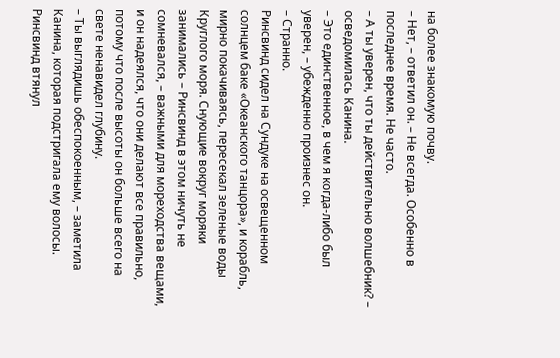на более знакомую почву.
– Нет, – ответил он. – Не всегда. Особенно в последнее время. Не часто.
– А ты уверен, что ты действительно волшебник? – осведомилась Канина.
– Это единственное, в чем я когда-либо был уверен, – убежденно произнес он.
– Странно.
Ринсвинд сидел на Сундуке на освещенном солнцем баке «Океанского танцора», и корабль, мирно покачиваясь, пересекал зеленые воды Круглого моря. Снующие вокруг моряки занимались – Ринсвинд в этом ничуть не сомневался, – важными для мореходства вещами, и он надеялся, что они делают все правильно, потому что после высоты он больше всего на свете ненавидел глубину.
– Ты выглядишь обеспокоенным, – заметила Канина, которая подстригала ему волосы.
Ринсвинд втянул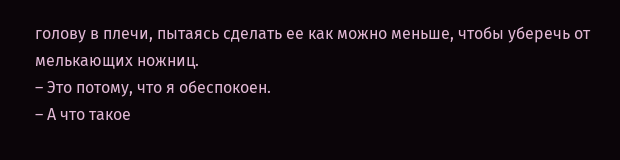голову в плечи, пытаясь сделать ее как можно меньше, чтобы уберечь от мелькающих ножниц.
– Это потому, что я обеспокоен.
– А что такое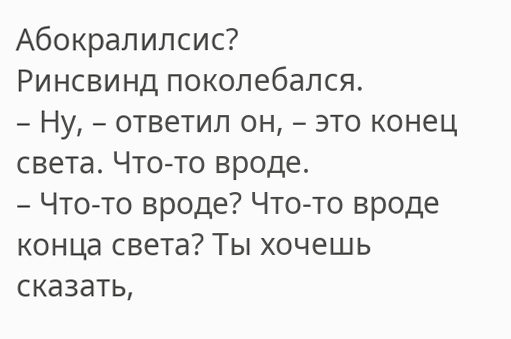Абокралилсис?
Ринсвинд поколебался.
– Ну, – ответил он, – это конец света. Что-то вроде.
– Что-то вроде? Что-то вроде конца света? Ты хочешь сказать,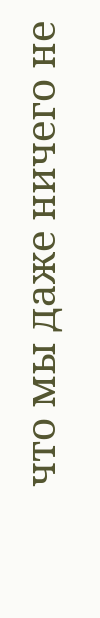что мы даже ничего не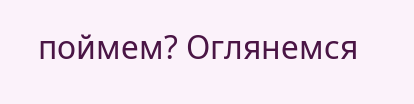поймем? Оглянемся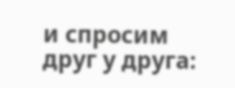и спросим друг у друга: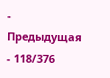- Предыдущая
- 118/376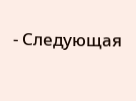- Следующая